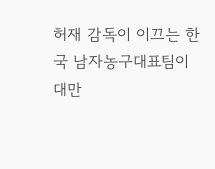허재 감독이 이끄는 한국 남자농구대표팀이 대만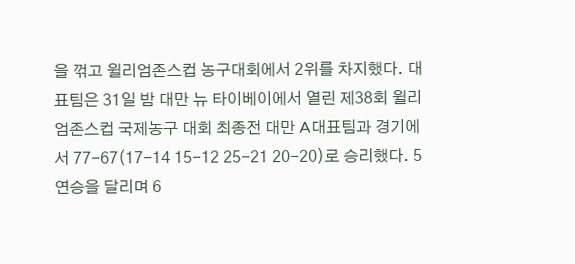을 꺾고 윌리엄존스컵 농구대회에서 2위를 차지했다. 대표팀은 31일 밤 대만 뉴 타이베이에서 열린 제38회 윌리엄존스컵 국제농구 대회 최종전 대만 A대표팀과 경기에서 77-67(17-14 15-12 25-21 20-20)로 승리했다. 5연승을 달리며 6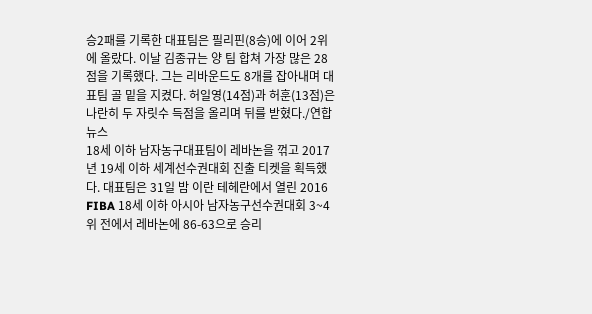승2패를 기록한 대표팀은 필리핀(8승)에 이어 2위에 올랐다. 이날 김종규는 양 팀 합쳐 가장 많은 28점을 기록했다. 그는 리바운드도 8개를 잡아내며 대표팀 골 밑을 지켰다. 허일영(14점)과 허훈(13점)은 나란히 두 자릿수 득점을 올리며 뒤를 받혔다./연합뉴스
18세 이하 남자농구대표팀이 레바논을 꺾고 2017년 19세 이하 세계선수권대회 진출 티켓을 획득했다. 대표팀은 31일 밤 이란 테헤란에서 열린 2016 FIBA 18세 이하 아시아 남자농구선수권대회 3~4위 전에서 레바논에 86-63으로 승리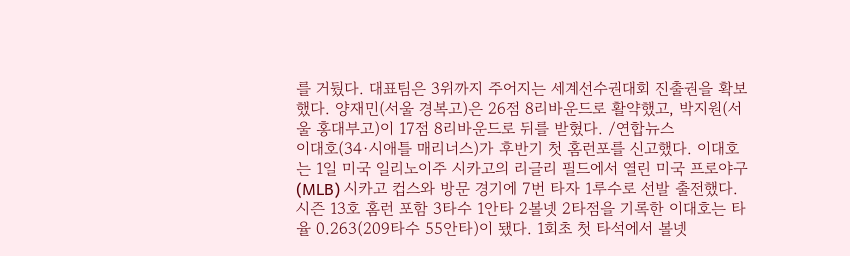를 거뒀다. 대표팀은 3위까지 주어지는 세계선수권대회 진출권을 확보했다. 양재민(서울 경복고)은 26점 8리바운드로 활약했고, 박지원(서울 홍대부고)이 17점 8리바운드로 뒤를 받혔다. /연합뉴스
이대호(34·시애틀 매리너스)가 후반기 첫 홈런포를 신고했다. 이대호는 1일 미국 일리노이주 시카고의 리글리 필드에서 열린 미국 프로야구(MLB) 시카고 컵스와 방문 경기에 7번 타자 1루수로 선발 출전했다. 시즌 13호 홈런 포함 3타수 1안타 2볼넷 2타점을 기록한 이대호는 타율 0.263(209타수 55안타)이 됐다. 1회초 첫 타석에서 볼넷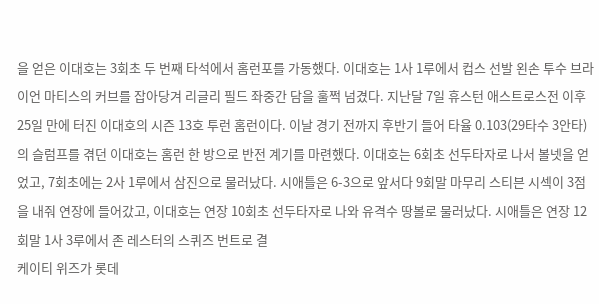을 얻은 이대호는 3회초 두 번째 타석에서 홈런포를 가동했다. 이대호는 1사 1루에서 컵스 선발 왼손 투수 브라이언 마티스의 커브를 잡아당겨 리글리 필드 좌중간 담을 훌쩍 넘겼다. 지난달 7일 휴스턴 애스트로스전 이후 25일 만에 터진 이대호의 시즌 13호 투런 홈런이다. 이날 경기 전까지 후반기 들어 타율 0.103(29타수 3안타)의 슬럼프를 겪던 이대호는 홈런 한 방으로 반전 계기를 마련했다. 이대호는 6회초 선두타자로 나서 볼넷을 얻었고, 7회초에는 2사 1루에서 삼진으로 물러났다. 시애틀은 6-3으로 앞서다 9회말 마무리 스티븐 시섹이 3점을 내줘 연장에 들어갔고, 이대호는 연장 10회초 선두타자로 나와 유격수 땅볼로 물러났다. 시애틀은 연장 12회말 1사 3루에서 존 레스터의 스퀴즈 번트로 결
케이티 위즈가 롯데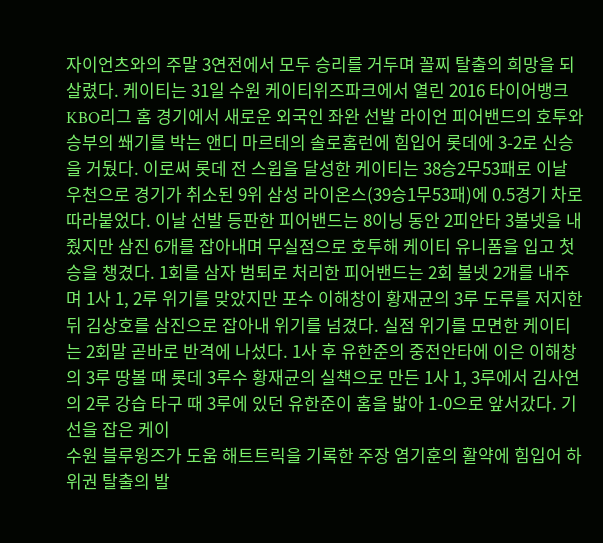자이언츠와의 주말 3연전에서 모두 승리를 거두며 꼴찌 탈출의 희망을 되살렸다. 케이티는 31일 수원 케이티위즈파크에서 열린 2016 타이어뱅크 KBO리그 홈 경기에서 새로운 외국인 좌완 선발 라이언 피어밴드의 호투와 승부의 쐐기를 박는 앤디 마르테의 솔로홈런에 힘입어 롯데에 3-2로 신승을 거뒀다. 이로써 롯데 전 스윕을 달성한 케이티는 38승2무53패로 이날 우천으로 경기가 취소된 9위 삼성 라이온스(39승1무53패)에 0.5경기 차로 따라붙었다. 이날 선발 등판한 피어밴드는 8이닝 동안 2피안타 3볼넷을 내줬지만 삼진 6개를 잡아내며 무실점으로 호투해 케이티 유니폼을 입고 첫 승을 챙겼다. 1회를 삼자 범퇴로 처리한 피어밴드는 2회 볼넷 2개를 내주며 1사 1, 2루 위기를 맞았지만 포수 이해창이 황재균의 3루 도루를 저지한 뒤 김상호를 삼진으로 잡아내 위기를 넘겼다. 실점 위기를 모면한 케이티는 2회말 곧바로 반격에 나섰다. 1사 후 유한준의 중전안타에 이은 이해창의 3루 땅볼 때 롯데 3루수 황재균의 실책으로 만든 1사 1, 3루에서 김사연의 2루 강습 타구 때 3루에 있던 유한준이 홈을 밟아 1-0으로 앞서갔다. 기선을 잡은 케이
수원 블루윙즈가 도움 해트트릭을 기록한 주장 염기훈의 활약에 힘입어 하위권 탈출의 발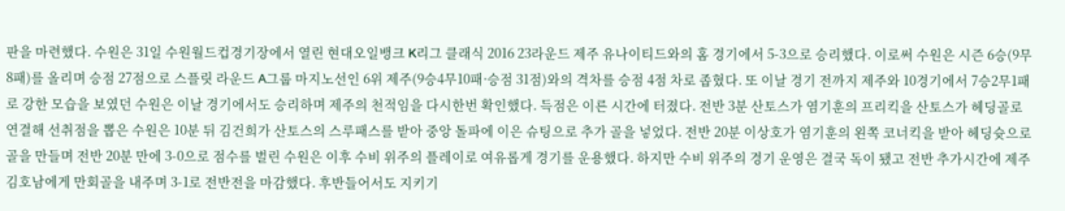판을 마련했다. 수원은 31일 수원월드컵경기장에서 열린 현대오일뱅크 K리그 클래식 2016 23라운드 제주 유나이티드와의 홈 경기에서 5-3으로 승리했다. 이로써 수원은 시즌 6승(9무8패)를 올리며 승점 27점으로 스플릿 라운드 A그룹 마지노선인 6위 제주(9승4무10패·승점 31점)와의 격차를 승점 4점 차로 좁혔다. 또 이날 경기 전까지 제주와 10경기에서 7승2무1패로 강한 모습을 보였던 수원은 이날 경기에서도 승리하며 제주의 천적임을 다시한번 확인했다. 득점은 이른 시간에 터졌다. 전반 3분 산토스가 염기훈의 프리킥을 산토스가 헤딩골로 연결해 선취점을 뽑은 수원은 10분 뒤 김건희가 산토스의 스루패스를 받아 중앙 돌파에 이은 슈팅으로 추가 골을 넣었다. 전반 20분 이상호가 염기훈의 왼쪽 코너킥을 받아 헤딩슛으로 골을 만들며 전반 20분 만에 3-0으로 점수를 벌린 수원은 이후 수비 위주의 플레이로 여유롭게 경기를 운용했다. 하지만 수비 위주의 경기 운영은 결국 독이 됐고 전반 추가시간에 제주 김호남에게 만회골을 내주며 3-1로 전반전을 마감했다. 후반들어서도 지키기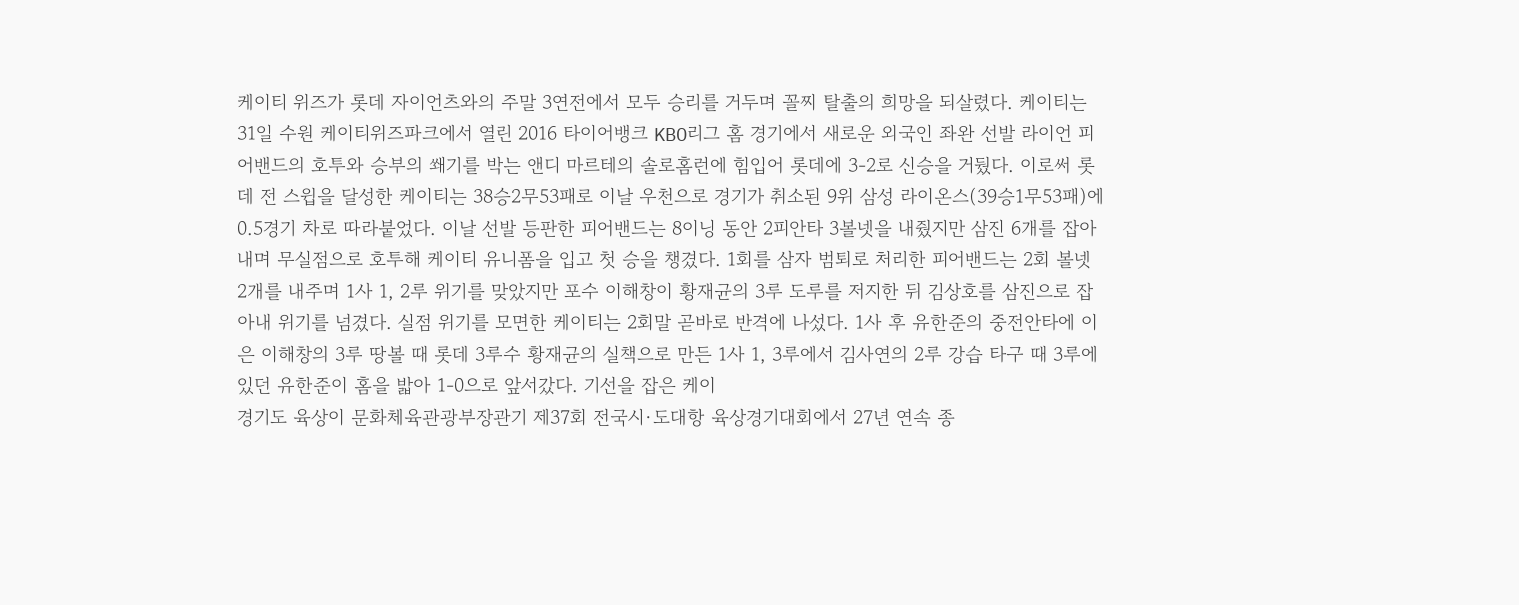케이티 위즈가 롯데 자이언츠와의 주말 3연전에서 모두 승리를 거두며 꼴찌 탈출의 희망을 되살렸다. 케이티는 31일 수원 케이티위즈파크에서 열린 2016 타이어뱅크 KBO리그 홈 경기에서 새로운 외국인 좌완 선발 라이언 피어밴드의 호투와 승부의 쐐기를 박는 앤디 마르테의 솔로홈런에 힘입어 롯데에 3-2로 신승을 거뒀다. 이로써 롯데 전 스윕을 달성한 케이티는 38승2무53패로 이날 우천으로 경기가 취소된 9위 삼성 라이온스(39승1무53패)에 0.5경기 차로 따라붙었다. 이날 선발 등판한 피어밴드는 8이닝 동안 2피안타 3볼넷을 내줬지만 삼진 6개를 잡아내며 무실점으로 호투해 케이티 유니폼을 입고 첫 승을 챙겼다. 1회를 삼자 범퇴로 처리한 피어밴드는 2회 볼넷 2개를 내주며 1사 1, 2루 위기를 맞았지만 포수 이해창이 황재균의 3루 도루를 저지한 뒤 김상호를 삼진으로 잡아내 위기를 넘겼다. 실점 위기를 모면한 케이티는 2회말 곧바로 반격에 나섰다. 1사 후 유한준의 중전안타에 이은 이해창의 3루 땅볼 때 롯데 3루수 황재균의 실책으로 만든 1사 1, 3루에서 김사연의 2루 강습 타구 때 3루에 있던 유한준이 홈을 밟아 1-0으로 앞서갔다. 기선을 잡은 케이
경기도 육상이 문화체육관광부장관기 제37회 전국시·도대항 육상경기대회에서 27년 연속 종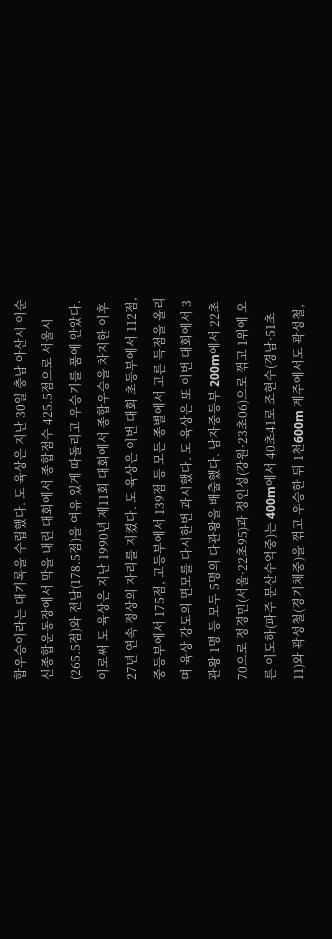합우승이라는 대기록을 수립했다. 도 육상은 지난 30일 충남 아산시 이순신종합운동장에서 막을 내린 대회에서 종합점수 425.5점으로 서울시(265.5점)와 전남(178.5점)을 여유 있게 따돌리고 우승기를 품에 안았다. 이로써 도 육상은 지난 1990년 제11회 대회에서 종합우승을 차지한 이후 27년 연속 정상의 자리를 지켰다. 도 육상은 이번 대회 초등부에서 112점, 중등부에서 175점, 고등부에서 139점 등 모든 종별에서 고른 득점을 올리며 육상 강도의 면모를 다시한번 과시했다. 도 육상은 또 이번 대회에서 3관왕 1명 등 모두 5명의 다관왕을 배출했다. 남자중등부 200m에서 22초70으로 정경민(서울·22초95)과 정인성(강원·23초06)으로 꺾고 1위에 오른 이도하(파주 문산수억중)는 400m에서 40초41로 조현수(경남·51초11)와 곽성철(경기체중)을 꺾고 우승한 뒤 1천600m 계주에서도 곽성철,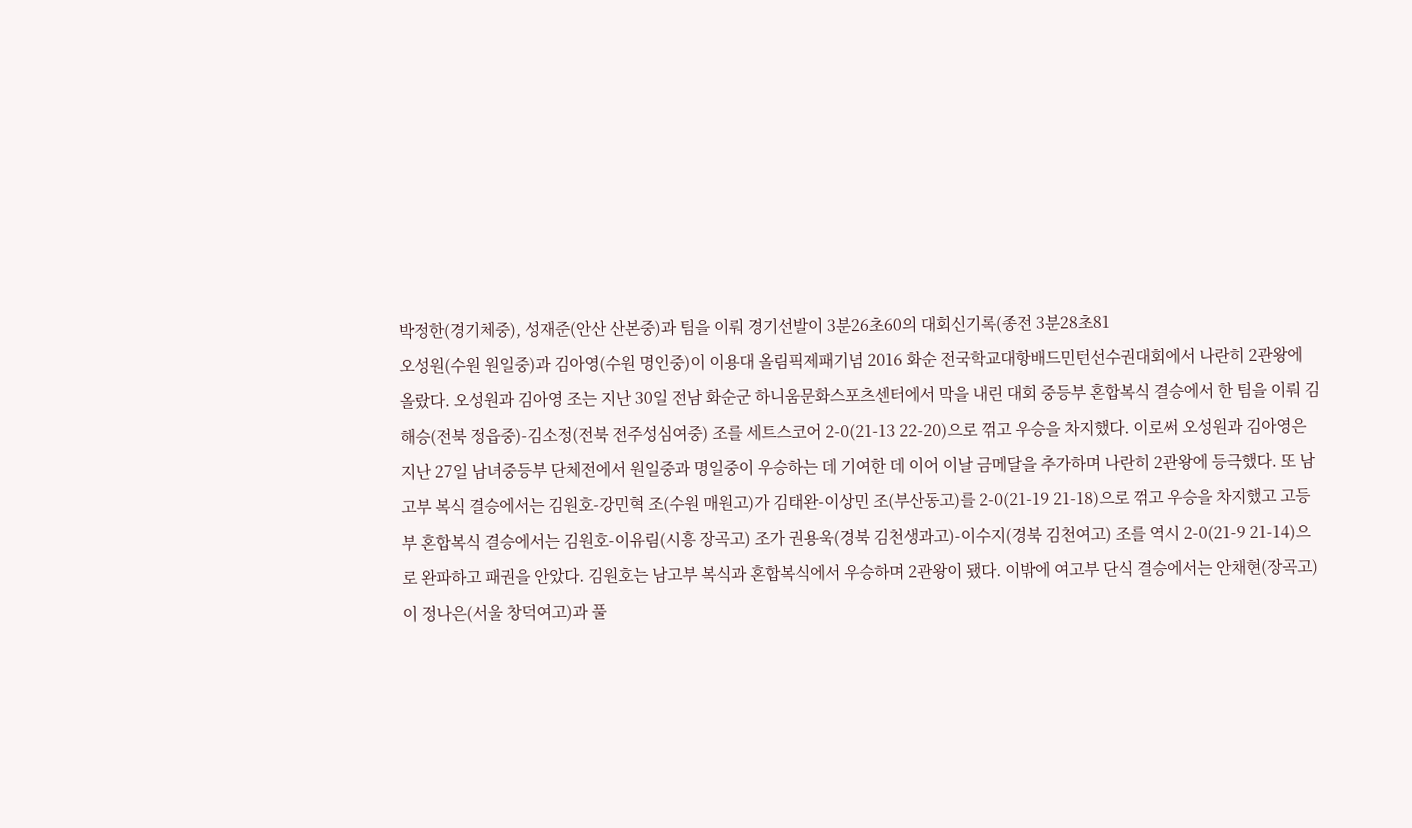박정한(경기체중), 성재준(안산 산본중)과 팀을 이뤄 경기선발이 3분26초60의 대회신기록(종전 3분28초81
오성원(수원 원일중)과 김아영(수원 명인중)이 이용대 올림픽제패기념 2016 화순 전국학교대항배드민턴선수권대회에서 나란히 2관왕에 올랐다. 오성원과 김아영 조는 지난 30일 전남 화순군 하니움문화스포츠센터에서 막을 내린 대회 중등부 혼합복식 결승에서 한 팀을 이뤄 김해승(전북 정읍중)-김소정(전북 전주성심여중) 조를 세트스코어 2-0(21-13 22-20)으로 꺾고 우승을 차지했다. 이로써 오성원과 김아영은 지난 27일 남녀중등부 단체전에서 원일중과 명일중이 우승하는 데 기여한 데 이어 이날 금메달을 추가하며 나란히 2관왕에 등극했다. 또 남고부 복식 결승에서는 김원호-강민혁 조(수원 매원고)가 김태완-이상민 조(부산동고)를 2-0(21-19 21-18)으로 꺾고 우승을 차지했고 고등부 혼합복식 결승에서는 김원호-이유림(시흥 장곡고) 조가 권용욱(경북 김천생과고)-이수지(경북 김천여고) 조를 역시 2-0(21-9 21-14)으로 완파하고 패권을 안았다. 김원호는 남고부 복식과 혼합복식에서 우승하며 2관왕이 됐다. 이밖에 여고부 단식 결승에서는 안채현(장곡고)이 정나은(서울 창덕여고)과 풀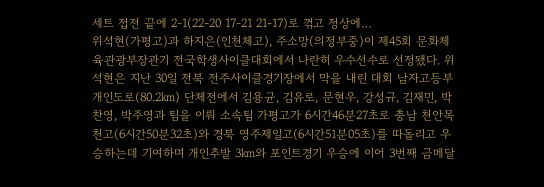세트 접전 끝에 2-1(22-20 17-21 21-17)로 꺾고 정상에…
위석현(가평고)과 하지은(인천체고), 주소망(의정부중)이 제45회 문화체육관광부장관기 전국학생사이클대회에서 나란히 우수선수로 선정됐다. 위석현은 지난 30일 전북 전주사이클경기장에서 막을 내린 대회 남자고등부 개인도로(80.2㎞) 단체전에서 김용균, 김유로, 문현우, 강성규, 김재민, 박찬영, 박주영과 팀을 이뤄 소속팀 가평고가 6시간46분27초로 충남 천안목천고(6시간50분32초)와 경북 영주제일고(6시간51분05초)를 따돌리고 우승하는데 기여하며 개인추발 3㎞와 포인트경기 우승에 이어 3번째 금메달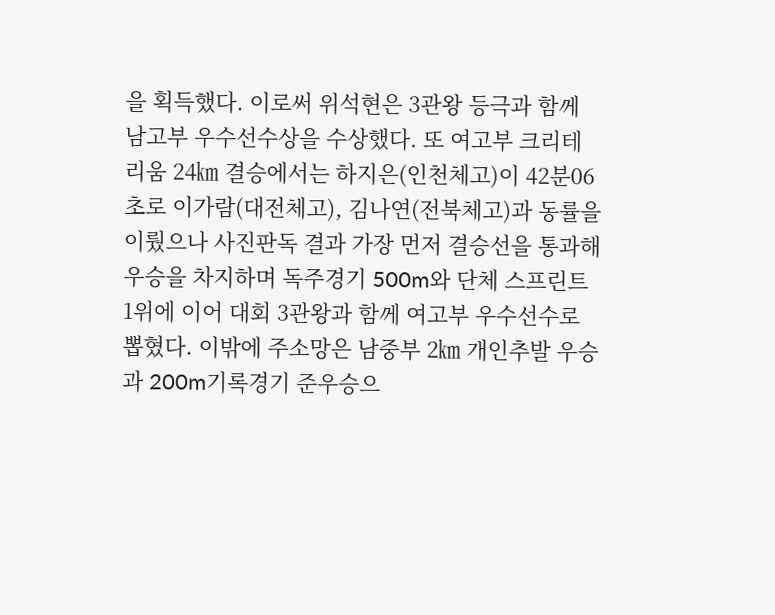을 획득했다. 이로써 위석현은 3관왕 등극과 함께 남고부 우수선수상을 수상했다. 또 여고부 크리테리움 24㎞ 결승에서는 하지은(인천체고)이 42분06초로 이가람(대전체고), 김나연(전북체고)과 동률을 이뤘으나 사진판독 결과 가장 먼저 결승선을 통과해 우승을 차지하며 독주경기 500m와 단체 스프린트 1위에 이어 대회 3관왕과 함께 여고부 우수선수로 뽑혔다. 이밖에 주소망은 남중부 2㎞ 개인추발 우승과 200m기록경기 준우승으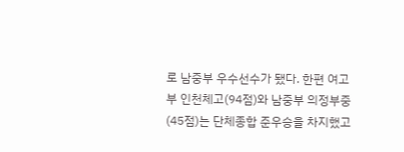로 남중부 우수선수가 됐다. 한편 여고부 인천체고(94점)와 남중부 의정부중(45점)는 단체종합 준우승을 차지했고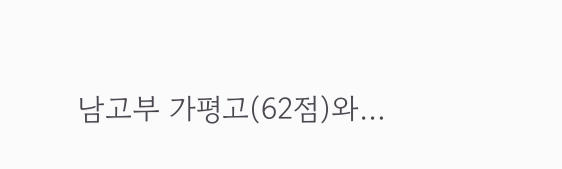남고부 가평고(62점)와…